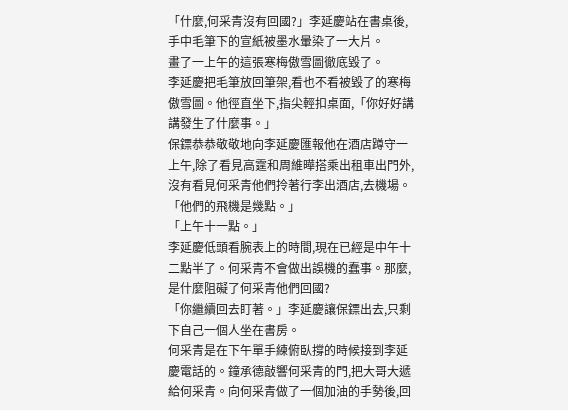「什麼,何采青沒有回國?」李延慶站在書桌後,手中毛筆下的宣紙被墨水暈染了一大片。
畫了一上午的這張寒梅傲雪圖徹底毀了。
李延慶把毛筆放回筆架,看也不看被毀了的寒梅傲雪圖。他徑直坐下,指尖輕扣桌面,「你好好講講發生了什麼事。」
保鏢恭恭敬敬地向李延慶匯報他在酒店蹲守一上午,除了看見高霆和周維曄搭乘出租車出門外,沒有看見何采青他們拎著行李出酒店,去機場。
「他們的飛機是幾點。」
「上午十一點。」
李延慶低頭看腕表上的時間,現在已經是中午十二點半了。何采青不會做出誤機的蠢事。那麼,是什麼阻礙了何采青他們回國?
「你繼續回去盯著。」李延慶讓保鏢出去,只剩下自己一個人坐在書房。
何采青是在下午單手練俯臥撐的時候接到李延慶電話的。鐘承德敲響何采青的門,把大哥大遞給何采青。向何采青做了一個加油的手勢後,回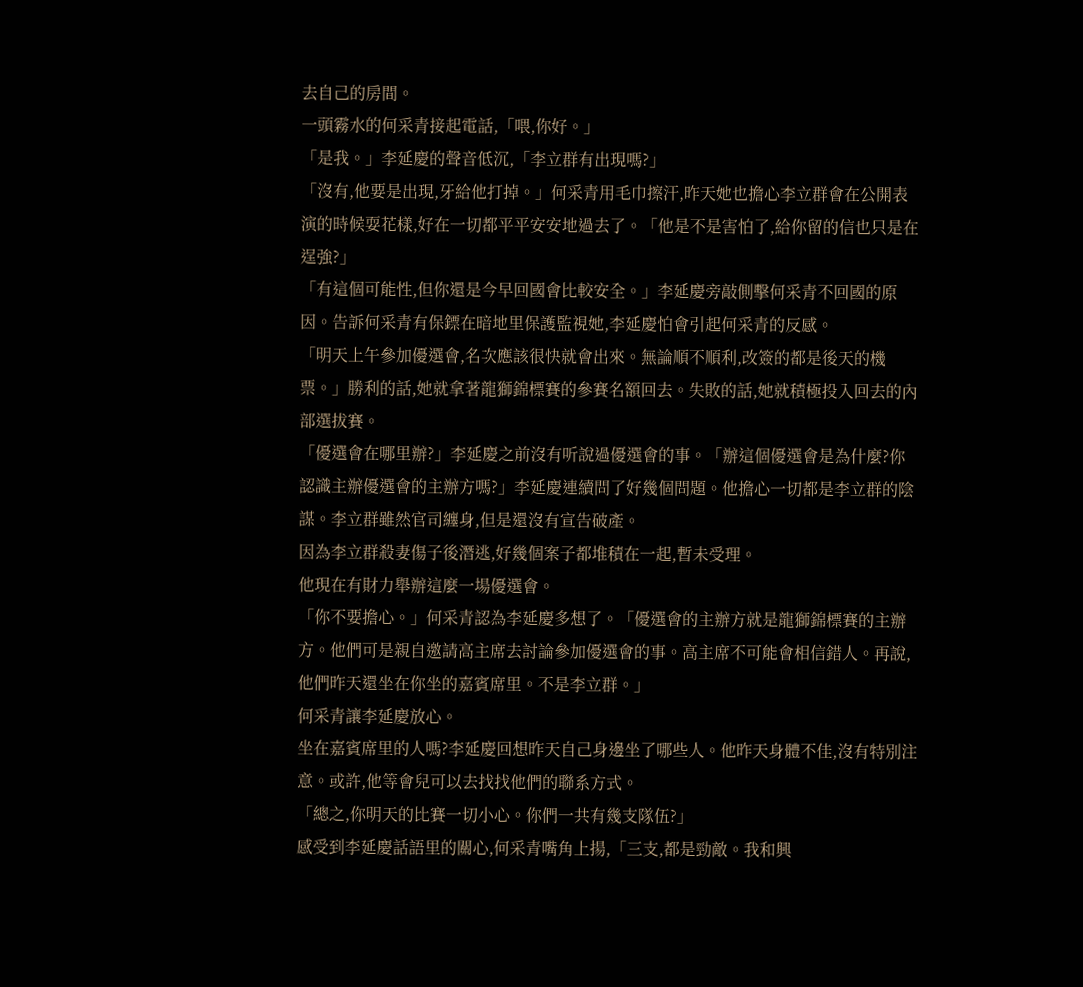去自己的房間。
一頭霧水的何采青接起電話,「喂,你好。」
「是我。」李延慶的聲音低沉,「李立群有出現嗎?」
「沒有,他要是出現,牙給他打掉。」何采青用毛巾擦汗,昨天她也擔心李立群會在公開表演的時候耍花樣,好在一切都平平安安地過去了。「他是不是害怕了,給你留的信也只是在逞強?」
「有這個可能性,但你還是今早回國會比較安全。」李延慶旁敲側擊何采青不回國的原因。告訴何采青有保鏢在暗地里保護監視她,李延慶怕會引起何采青的反感。
「明天上午參加優選會,名次應該很快就會出來。無論順不順利,改簽的都是後天的機票。」勝利的話,她就拿著龍獅錦標賽的參賽名額回去。失敗的話,她就積極投入回去的內部選拔賽。
「優選會在哪里辦?」李延慶之前沒有听說過優選會的事。「辦這個優選會是為什麼?你認識主辦優選會的主辦方嗎?」李延慶連續問了好幾個問題。他擔心一切都是李立群的陰謀。李立群雖然官司纏身,但是還沒有宣告破產。
因為李立群殺妻傷子後潛逃,好幾個案子都堆積在一起,暫未受理。
他現在有財力舉辦這麼一場優選會。
「你不要擔心。」何采青認為李延慶多想了。「優選會的主辦方就是龍獅錦標賽的主辦方。他們可是親自邀請高主席去討論參加優選會的事。高主席不可能會相信錯人。再說,他們昨天還坐在你坐的嘉賓席里。不是李立群。」
何采青讓李延慶放心。
坐在嘉賓席里的人嗎?李延慶回想昨天自己身邊坐了哪些人。他昨天身體不佳,沒有特別注意。或許,他等會兒可以去找找他們的聯系方式。
「總之,你明天的比賽一切小心。你們一共有幾支隊伍?」
感受到李延慶話語里的關心,何采青嘴角上揚,「三支,都是勁敵。我和興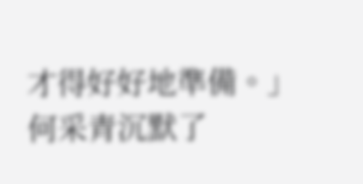才得好好地準備。」何采青沉默了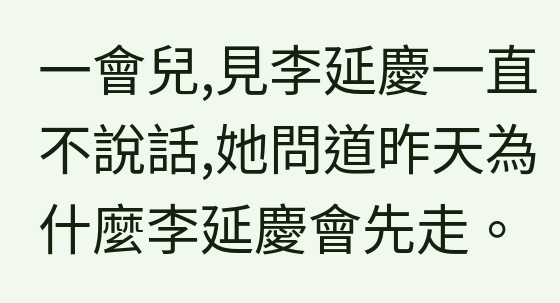一會兒,見李延慶一直不說話,她問道昨天為什麼李延慶會先走。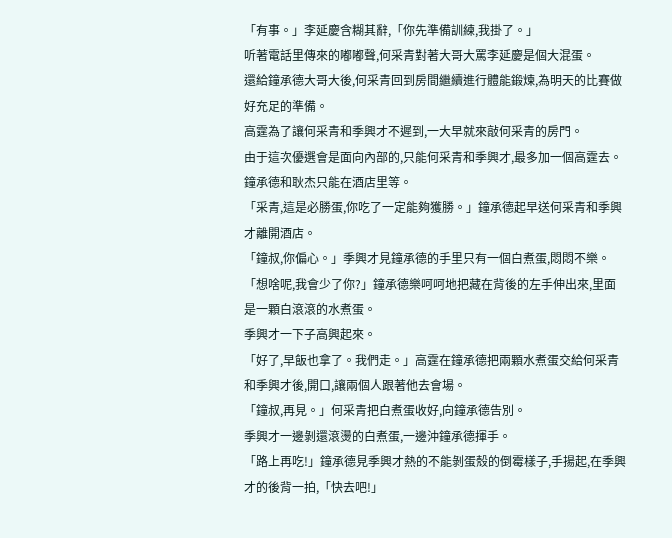「有事。」李延慶含糊其辭,「你先準備訓練,我掛了。」
听著電話里傳來的嘟嘟聲,何采青對著大哥大罵李延慶是個大混蛋。
還給鐘承德大哥大後,何采青回到房間繼續進行體能鍛煉,為明天的比賽做好充足的準備。
高霆為了讓何采青和季興才不遲到,一大早就來敲何采青的房門。
由于這次優選會是面向內部的,只能何采青和季興才,最多加一個高霆去。
鐘承德和耿杰只能在酒店里等。
「采青,這是必勝蛋,你吃了一定能夠獲勝。」鐘承德起早送何采青和季興才離開酒店。
「鐘叔,你偏心。」季興才見鐘承德的手里只有一個白煮蛋,悶悶不樂。
「想啥呢,我會少了你?」鐘承德樂呵呵地把藏在背後的左手伸出來,里面是一顆白滾滾的水煮蛋。
季興才一下子高興起來。
「好了,早飯也拿了。我們走。」高霆在鐘承德把兩顆水煮蛋交給何采青和季興才後,開口,讓兩個人跟著他去會場。
「鐘叔,再見。」何采青把白煮蛋收好,向鐘承德告別。
季興才一邊剝還滾燙的白煮蛋,一邊沖鐘承德揮手。
「路上再吃!」鐘承德見季興才熱的不能剝蛋殼的倒霉樣子,手揚起,在季興才的後背一拍,「快去吧!」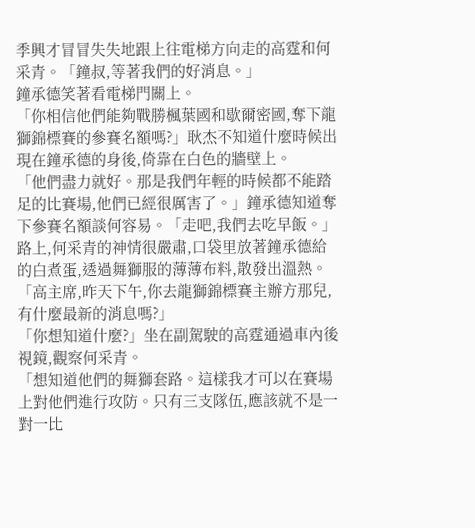季興才冒冒失失地跟上往電梯方向走的高霆和何采青。「鐘叔,等著我們的好消息。」
鐘承德笑著看電梯門關上。
「你相信他們能夠戰勝楓葉國和歇爾密國,奪下龍獅錦標賽的參賽名額嗎?」耿杰不知道什麼時候出現在鐘承德的身後,倚靠在白色的牆壁上。
「他們盡力就好。那是我們年輕的時候都不能踏足的比賽場,他們已經很厲害了。」鐘承德知道奪下參賽名額談何容易。「走吧,我們去吃早飯。」
路上,何采青的神情很嚴肅,口袋里放著鐘承德給的白煮蛋,透過舞獅服的薄薄布料,散發出溫熱。「高主席,昨天下午,你去龍獅錦標賽主辦方那兒,有什麼最新的消息嗎?」
「你想知道什麼?」坐在副駕駛的高霆通過車內後視鏡,觀察何采青。
「想知道他們的舞獅套路。這樣我才可以在賽場上對他們進行攻防。只有三支隊伍,應該就不是一對一比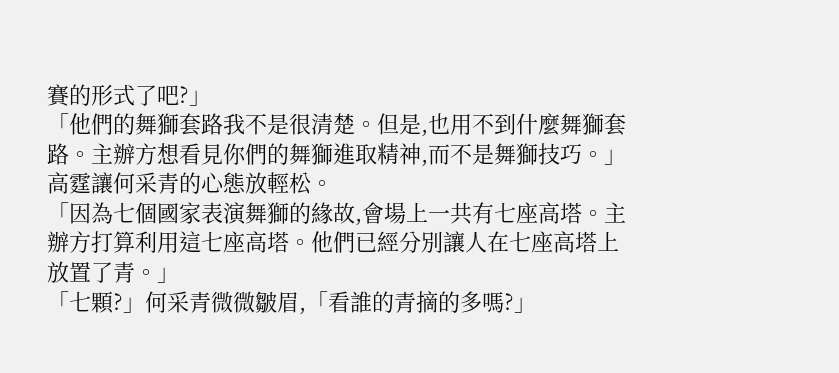賽的形式了吧?」
「他們的舞獅套路我不是很清楚。但是,也用不到什麼舞獅套路。主辦方想看見你們的舞獅進取精神,而不是舞獅技巧。」高霆讓何采青的心態放輕松。
「因為七個國家表演舞獅的緣故,會場上一共有七座高塔。主辦方打算利用這七座高塔。他們已經分別讓人在七座高塔上放置了青。」
「七顆?」何采青微微皺眉,「看誰的青摘的多嗎?」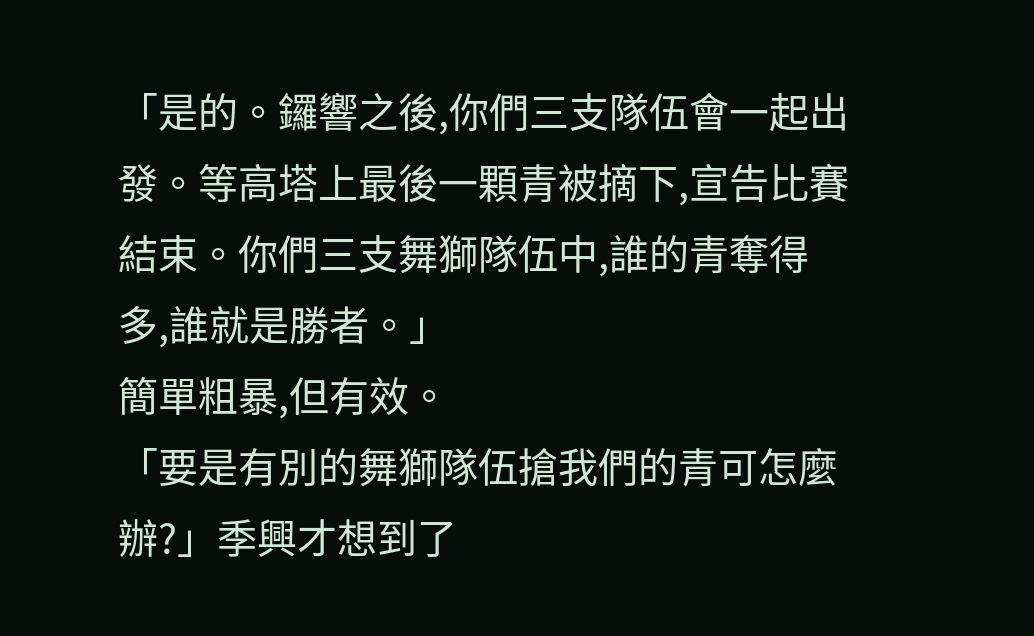「是的。鑼響之後,你們三支隊伍會一起出發。等高塔上最後一顆青被摘下,宣告比賽結束。你們三支舞獅隊伍中,誰的青奪得多,誰就是勝者。」
簡單粗暴,但有效。
「要是有別的舞獅隊伍搶我們的青可怎麼辦?」季興才想到了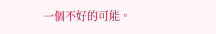一個不好的可能。